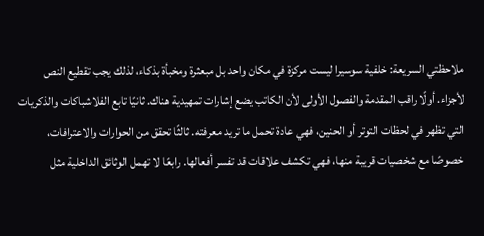ملاحظتي السريعة: خلفية سوسيرا ليست مركزة في مكان واحد بل مبعثرة ومخبأة بذكاء، لذلك يجب تقطيع النص لأجزاء. أولًا راقب المقدمة والفصول الأولى لأن الكاتب يضع إشارات تمهيدية هناك. ثانيًا تابع الفلاشباكات والذكريات التي تظهر في لحظات التوتر أو الحنين، فهي عادة تحمل ما تريد معرفته. ثالثًا تحقق من الحوارات والاعترافات، خصوصًا مع شخصيات قريبة منها، فهي تكشف علاقات قد تفسر أفعالها. رابعًا لا تهمل الوثائق الداخلية مثل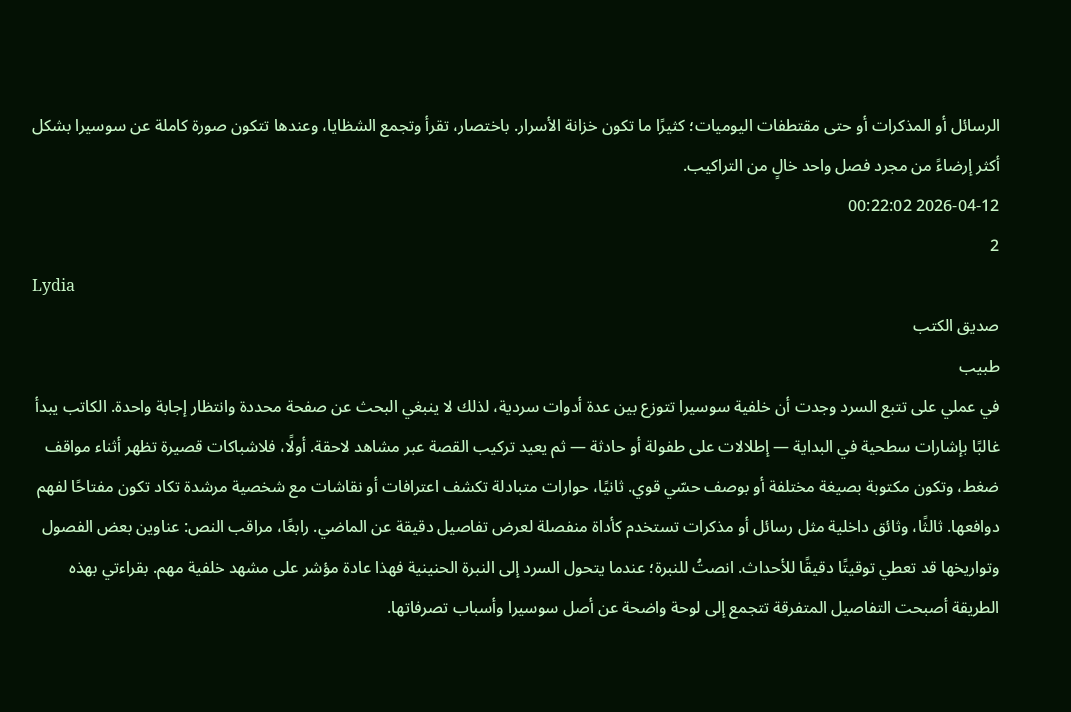الرسائل أو المذكرات أو حتى مقتطفات اليوميات؛ كثيرًا ما تكون خزانة الأسرار. باختصار، تقرأ وتجمع الشظايا، وعندها تتكون صورة كاملة عن سوسيرا بشكل أكثر إرضاءً من مجرد فصل واحد خالٍ من التراكيب.
2026-04-12 00:22:02
2
Lydia
صديق الكتب
طبيب
في عملي على تتبع السرد وجدت أن خلفية سوسيرا تتوزع بين عدة أدوات سردية، لذلك لا ينبغي البحث عن صفحة محددة وانتظار إجابة واحدة. الكاتب يبدأ غالبًا بإشارات سطحية في البداية — إطلالات على طفولة أو حادثة — ثم يعيد تركيب القصة عبر مشاهد لاحقة. أولًا، فلاشباكات قصيرة تظهر أثناء مواقف ضغط، وتكون مكتوبة بصيغة مختلفة أو بوصف حسّي قوي. ثانيًا، حوارات متبادلة تكشف اعترافات أو نقاشات مع شخصية مرشدة تكاد تكون مفتاحًا لفهم دوافعها. ثالثًا، وثائق داخلية مثل رسائل أو مذكرات تستخدم كأداة منفصلة لعرض تفاصيل دقيقة عن الماضي. رابعًا، مراقب النص: عناوين بعض الفصول وتواريخها قد تعطي توقيتًا دقيقًا للأحداث. انصتُ للنبرة؛ عندما يتحول السرد إلى النبرة الحنينية فهذا عادة مؤشر على مشهد خلفية مهم. بقراءتي بهذه الطريقة أصبحت التفاصيل المتفرقة تتجمع إلى لوحة واضحة عن أصل سوسيرا وأسباب تصرفاتها.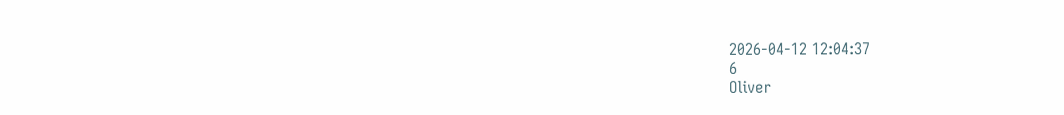2026-04-12 12:04:37
6
Oliver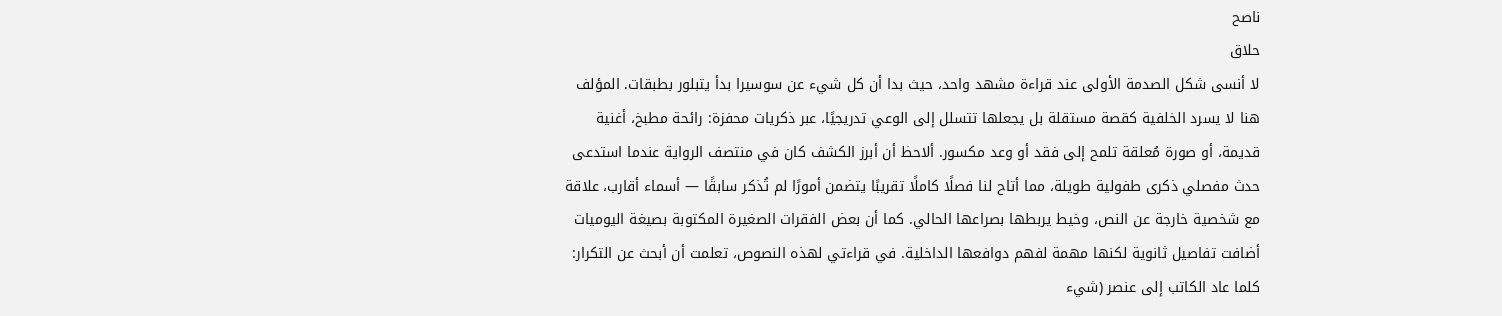ناصح
حلاق
لا أنسى شكل الصدمة الأولى عند قراءة مشهد واحد، حيث بدا أن كل شيء عن سوسيرا بدأ يتبلور بطبقات. المؤلف هنا لا يسرد الخلفية كقصة مستقلة بل يجعلها تتسلل إلى الوعي تدريجيًا، عبر ذكريات محفزة: رائحة مطبخ، أغنية قديمة، أو صورة مُعلقة تلمح إلى فقد أو وعد مكسور. ألاحظ أن أبرز الكشف كان في منتصف الرواية عندما استدعى حدث مفصلي ذكرى طفولية طويلة، مما أتاح لنا فصلًا كاملًا تقريبًا يتضمن أمورًا لم تُذكر سابقًا — أسماء أقارب، علاقة مع شخصية خارجة عن النص، وخيط يربطها بصراعها الحالي. كما أن بعض الفقرات الصغيرة المكتوبة بصيغة اليوميات أضافت تفاصيل ثانوية لكنها مهمة لفهم دوافعها الداخلية. في قراءتي لهذه النصوص، تعلمت أن أبحث عن التكرار: كلما عاد الكاتب إلى عنصر (شيء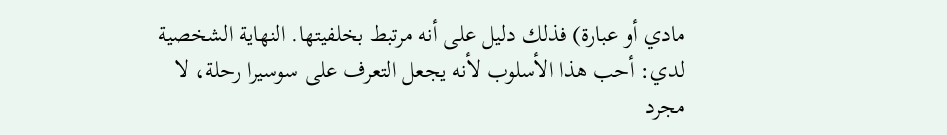مادي أو عبارة) فذلك دليل على أنه مرتبط بخلفيتها. النهاية الشخصية لدي: أحب هذا الأسلوب لأنه يجعل التعرف على سوسيرا رحلة، لا مجرد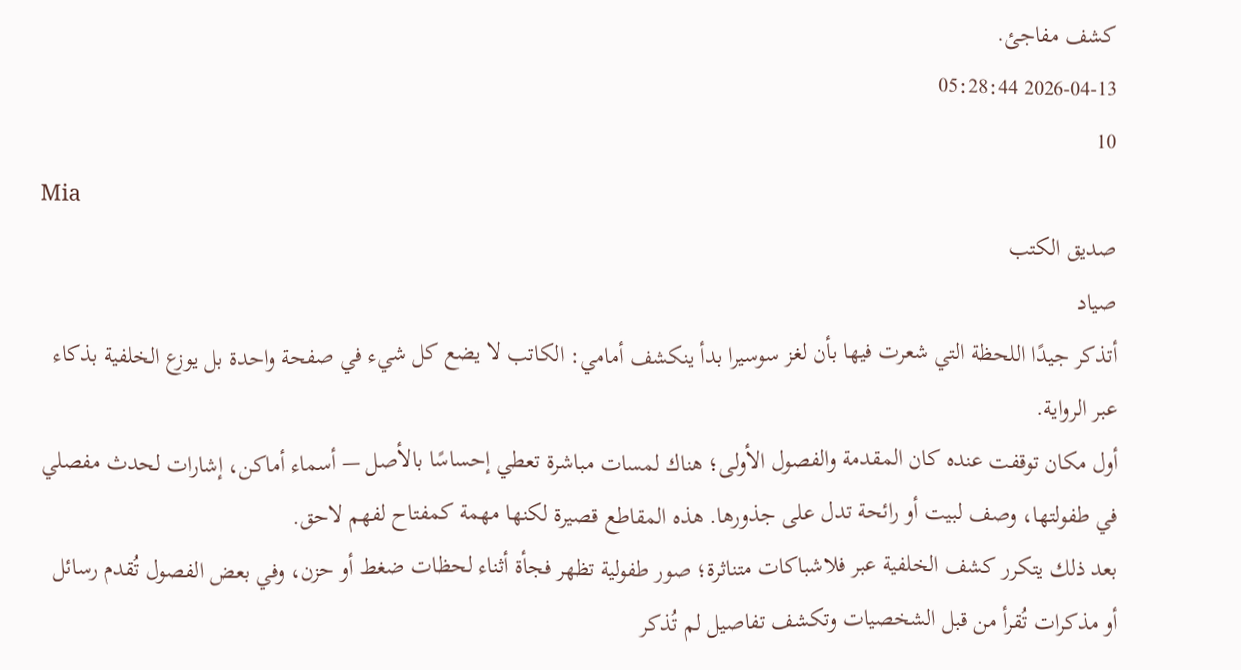كشف مفاجئ.
2026-04-13 05:28:44
10
Mia
صديق الكتب
صياد
أتذكر جيدًا اللحظة التي شعرت فيها بأن لغز سوسيرا بدأ ينكشف أمامي: الكاتب لا يضع كل شيء في صفحة واحدة بل يوزع الخلفية بذكاء عبر الرواية.
أول مكان توقفت عنده كان المقدمة والفصول الأولى؛ هناك لمسات مباشرة تعطي إحساسًا بالأصل — أسماء أماكن، إشارات لحدث مفصلي في طفولتها، وصف لبيت أو رائحة تدل على جذورها. هذه المقاطع قصيرة لكنها مهمة كمفتاح لفهم لاحق.
بعد ذلك يتكرر كشف الخلفية عبر فلاشباكات متناثرة؛ صور طفولية تظهر فجأة أثناء لحظات ضغط أو حزن، وفي بعض الفصول تُقدم رسائل أو مذكرات تُقرأ من قبل الشخصيات وتكشف تفاصيل لم تُذكر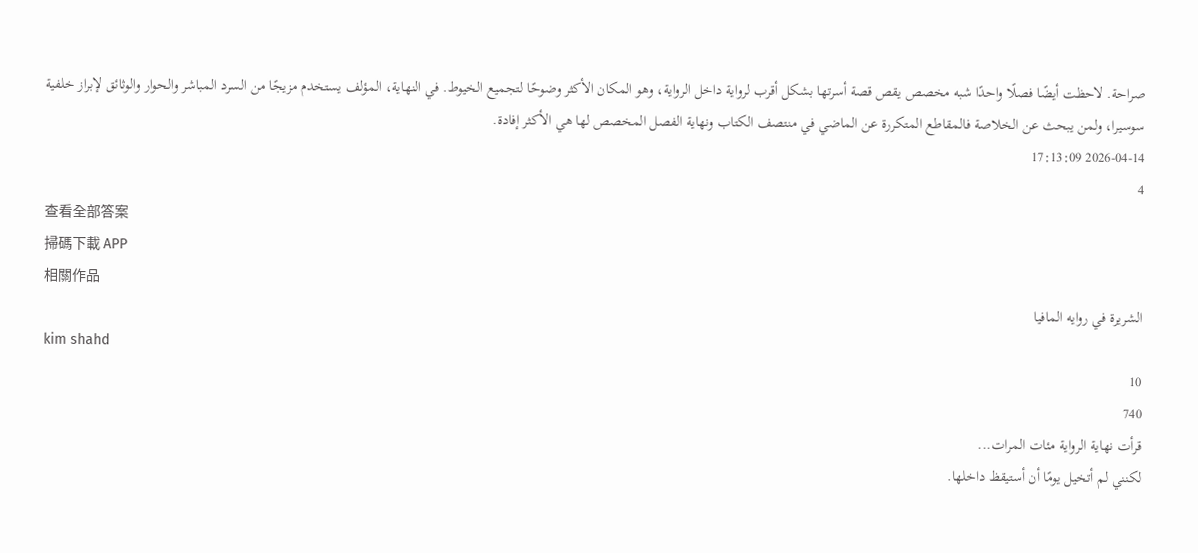صراحة. لاحظت أيضًا فصلًا واحدًا شبه مخصص يقص قصة أسرتها بشكل أقرب لرواية داخل الرواية، وهو المكان الأكثر وضوحًا لتجميع الخيوط. في النهاية، المؤلف يستخدم مزيجًا من السرد المباشر والحوار والوثائق لإبراز خلفية سوسيرا، ولمن يبحث عن الخلاصة فالمقاطع المتكررة عن الماضي في منتصف الكتاب ونهاية الفصل المخصص لها هي الأكثر إفادة.
2026-04-14 17:13:09
4
查看全部答案
掃碼下載 APP
相關作品
الشريرة في روايه المافيا
kim shahd
10
740
قرأت نهاية الرواية مئات المرات...
لكنني لم أتخيل يومًا أن أستيقظ داخلها.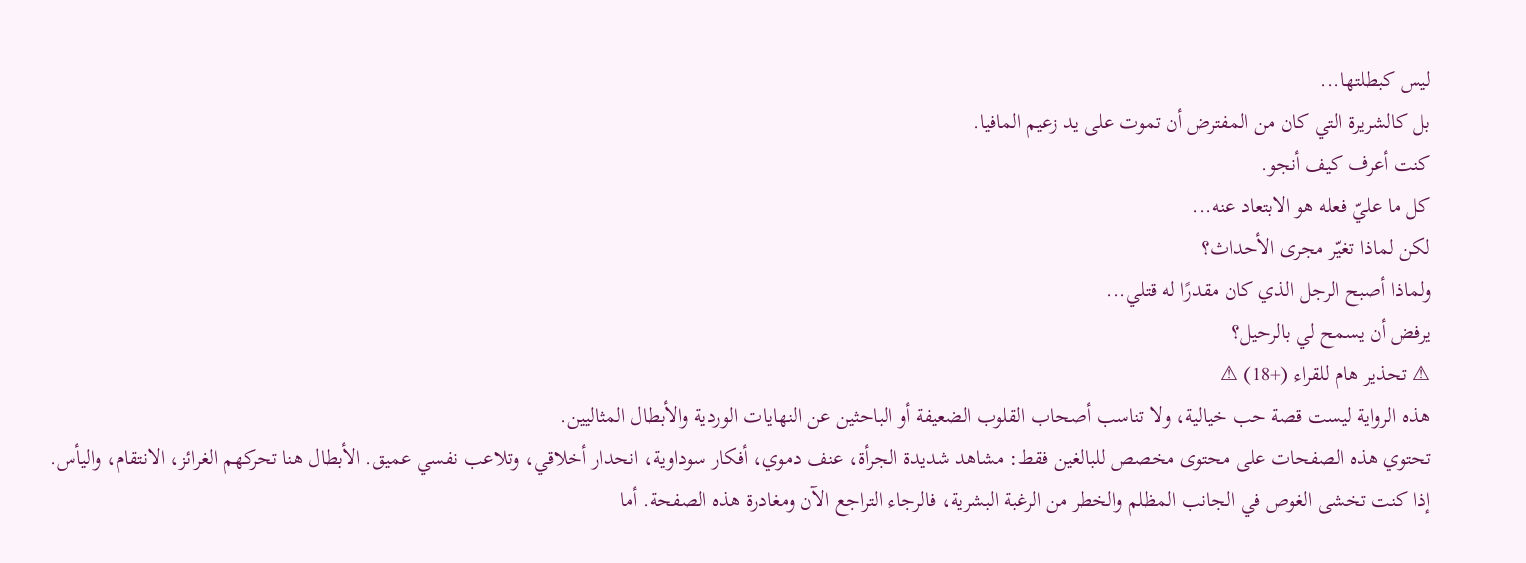ليس كبطلتها...
بل كالشريرة التي كان من المفترض أن تموت على يد زعيم المافيا.
كنت أعرف كيف أنجو.
كل ما عليّ فعله هو الابتعاد عنه...
لكن لماذا تغيّر مجرى الأحداث؟
ولماذا أصبح الرجل الذي كان مقدرًا له قتلي...
يرفض أن يسمح لي بالرحيل؟
⚠ تحذير هام للقراء (+18) ⚠
هذه الرواية ليست قصة حب خيالية، ولا تناسب أصحاب القلوب الضعيفة أو الباحثين عن النهايات الوردية والأبطال المثاليين.
تحتوي هذه الصفحات على محتوى مخصص للبالغين فقط: مشاهد شديدة الجرأة، عنف دموي، أفكار سوداوية، انحدار أخلاقي، وتلاعب نفسي عميق. الأبطال هنا تحركهم الغرائز، الانتقام، واليأس.
إذا كنت تخشى الغوص في الجانب المظلم والخطر من الرغبة البشرية، فالرجاء التراجع الآن ومغادرة هذه الصفحة. أما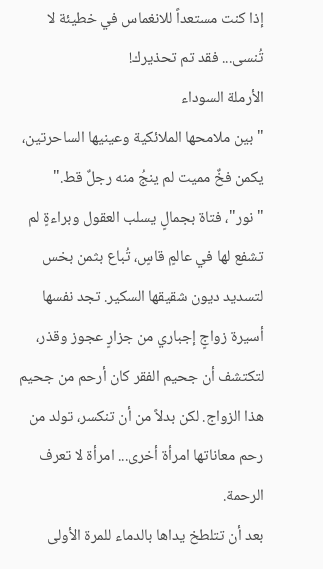إذا كنت مستعداً للانغماس في خطيئة لا تُنسى... فقد تم تحذيرك!
الأرملة السوداء
"بين ملامحها الملائكية وعينيها الساحرتين، يكمن فخٌ مميت لم ينجُ منه رجلٌ قط."
"نور"، فتاة بجمالٍ يسلب العقول وبراءةٍ لم تشفع لها في عالمٍ قاسٍ، تُباع بثمن بخس لتسديد ديون شقيقها السكير. تجد نفسها أسيرة زواجٍ إجباري من جزارٍ عجوز وقذر، لتكتشف أن جحيم الفقر كان أرحم من جحيم هذا الزواج. لكن بدلاً من أن تنكسر، تولد من رحم معاناتها امرأة أخرى... امرأة لا تعرف الرحمة.
بعد أن تتلطخ يداها بالدماء للمرة الأولى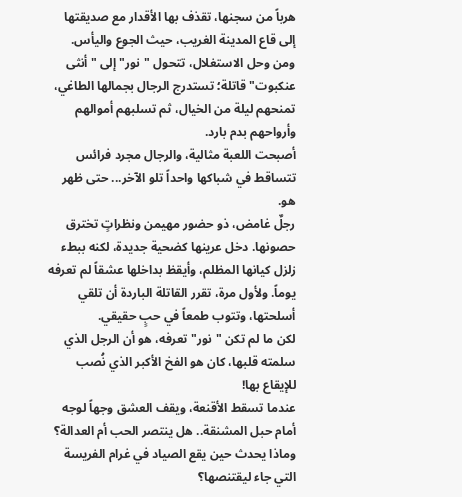هرباً من سجنها، تقذف بها الأقدار مع صديقتها إلى قاع المدينة الغريب، حيث الجوع واليأس. ومن وحل الاستغلال، تتحول "نور" إلى "أنثى عنكبوت" قاتلة؛ تستدرج الرجال بجمالها الطاغي، تمنحهم ليلة من الخيال، ثم تسلبهم أموالهم وأرواحهم بدم بارد.
أصبحت اللعبة مثالية، والرجال مجرد فرائس تتساقط في شباكها واحداً تلو الآخر... حتى ظهر هو.
رجلٌ غامض، ذو حضور مهيمن ونظراتٍ تخترق حصونها. دخل عرينها كضحية جديدة، لكنه ببطء زلزل كيانها المظلم، وأيقظ بداخلها عشقاً لم تعرفه يوماً. ولأول مرة، تقرر القاتلة الباردة أن تلقي أسلحتها، وتتوب طمعاً في حبٍ حقيقي.
لكن ما لم تكن "نور" تعرفه، هو أن الرجل الذي سلمته قلبها، كان هو الفخ الأكبر الذي نُصب للإيقاع بها!
عندما تسقط الأقنعة، ويقف العشق وجهاً لوجه أمام حبل المشنقة.. هل ينتصر الحب أم العدالة؟ وماذا يحدث حين يقع الصياد في غرام الفريسة التي جاء ليقتنصها؟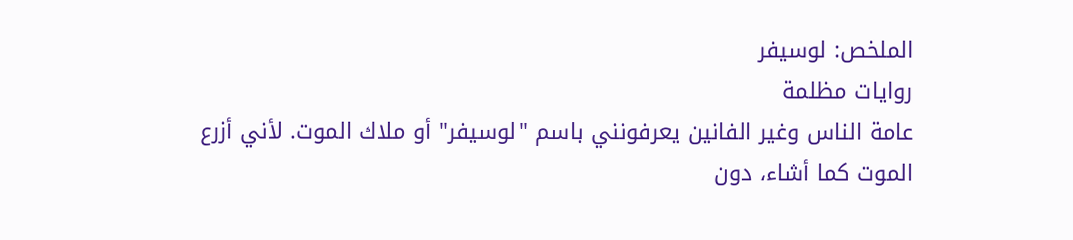الملخص: لوسيفر
روايات مظلمة
عامة الناس وغير الفانين يعرفونني باسم "لوسيفر" أو ملاك الموت. لأني أزرع الموت كما أشاء، دون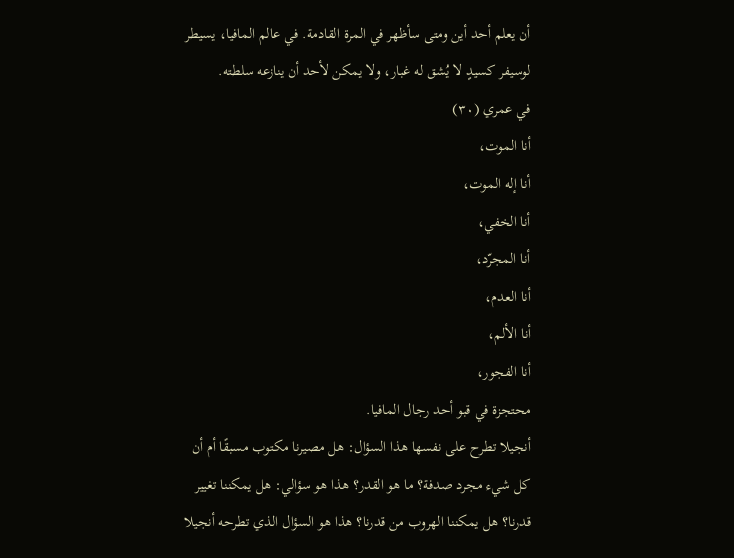أن يعلم أحد أين ومتى سأظهر في المرة القادمة. في عالم المافيا، يسيطر لوسيفر كسيدٍ لا يُشق له غبار، ولا يمكن لأحد أن ينازعه سلطته.
في عمري (٣٠)
أنا الموت،
أنا إله الموت،
أنا الخفي،
أنا المجرّد،
أنا العدم،
أنا الألم،
أنا الفجور،
محتجزة في قبو أحد رجال المافيا.
أنجيلا تطرح على نفسها هذا السؤال: هل مصيرنا مكتوب مسبقًا أم أن كل شيء مجرد صدفة؟ ما هو القدر؟ هذا هو سؤالي: هل يمكننا تغيير قدرنا؟ هل يمكننا الهروب من قدرنا؟ هذا هو السؤال الذي تطرحه أنجيلا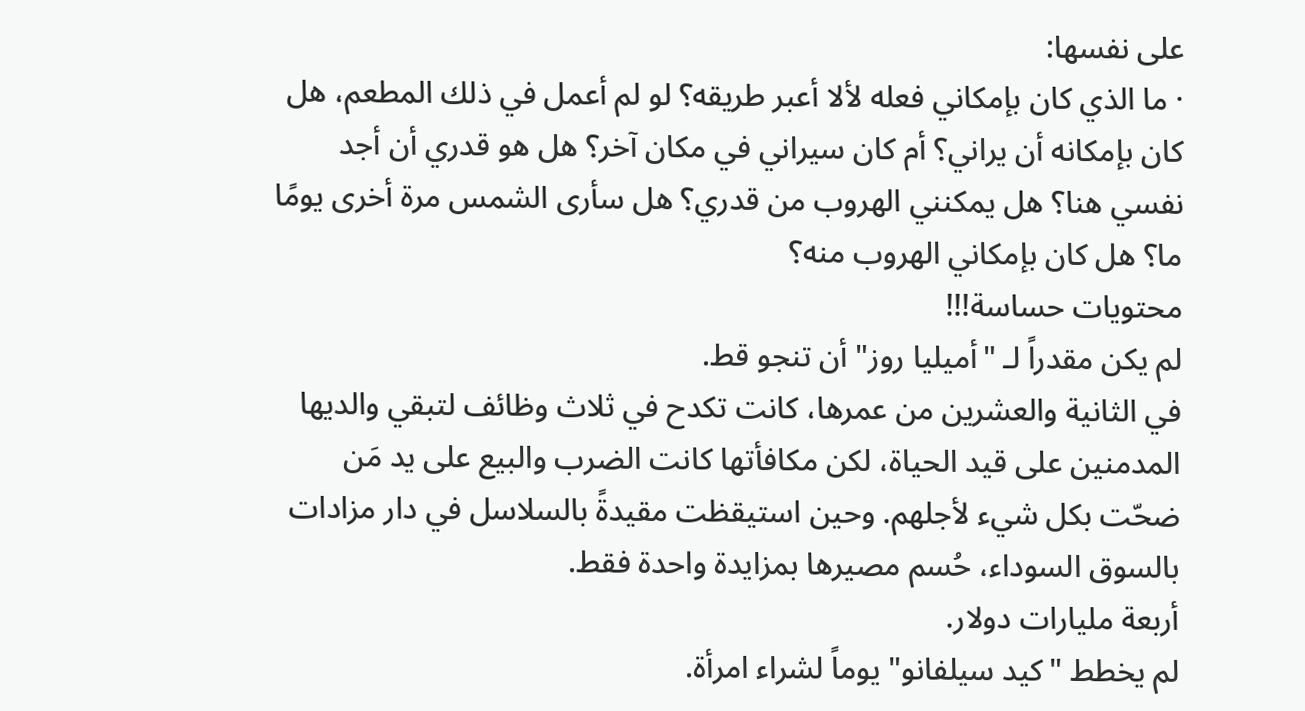على نفسها:
· ما الذي كان بإمكاني فعله لألا أعبر طريقه؟ لو لم أعمل في ذلك المطعم، هل كان بإمكانه أن يراني؟ أم كان سيراني في مكان آخر؟ هل هو قدري أن أجد نفسي هنا؟ هل يمكنني الهروب من قدري؟ هل سأرى الشمس مرة أخرى يومًا ما؟ هل كان بإمكاني الهروب منه؟
محتويات حساسة!!!
لم يكن مقدراً لـ "أميليا روز" أن تنجو قط.
في الثانية والعشرين من عمرها، كانت تكدح في ثلاث وظائف لتبقي والديها المدمنين على قيد الحياة، لكن مكافأتها كانت الضرب والبيع على يد مَن ضحّت بكل شيء لأجلهم. وحين استيقظت مقيدةً بالسلاسل في دار مزادات بالسوق السوداء، حُسم مصيرها بمزايدة واحدة فقط.
أربعة مليارات دولار.
لم يخطط "كيد سيلفانو" يوماً لشراء امرأة.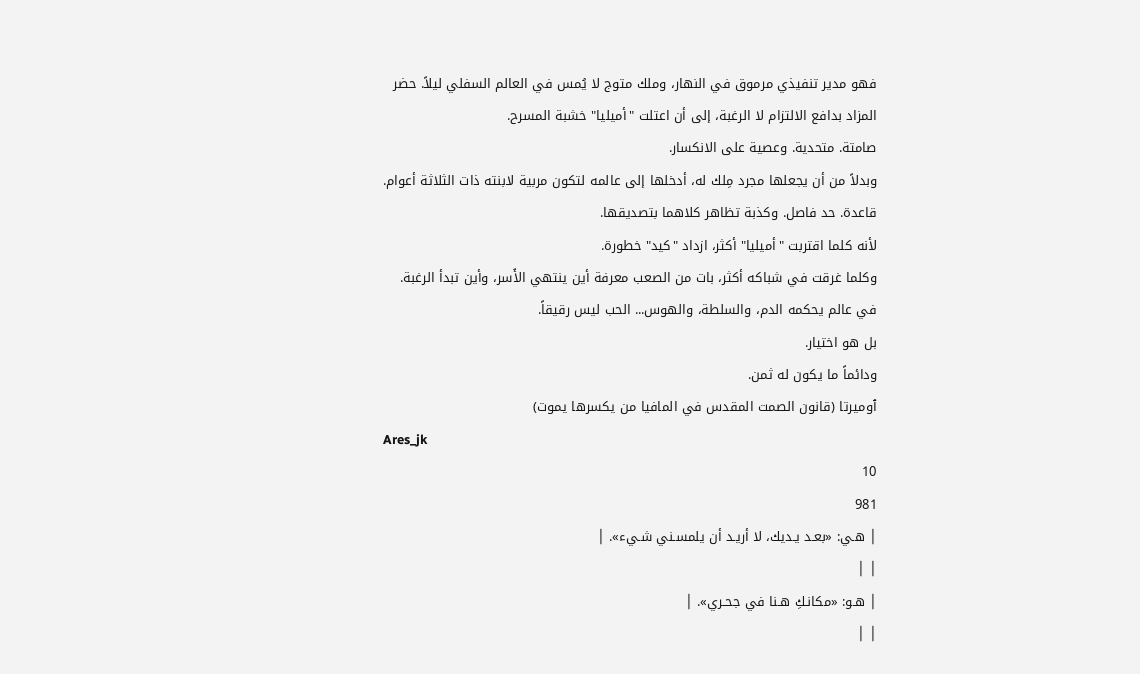فهو مدير تنفيذي مرموق في النهار، وملك متوج لا يُمس في العالم السفلي ليلاً. حضر المزاد بدافع الالتزام لا الرغبة، إلى أن اعتلت "أميليا" خشبة المسرح.
صامتة. متحدية. وعصية على الانكسار.
وبدلاً من أن يجعلها مجرد مِلك له، أدخلها إلى عالمه لتكون مربية لابنته ذات الثلاثة أعوام.
قاعدة. حد فاصل. وكذبة تظاهر كلاهما بتصديقها.
لأنه كلما اقتربت "أميليا" أكثر، ازداد "كيد" خطورة.
وكلما غرقت في شباكه أكثر، بات من الصعب معرفة أين ينتهي الأَسر، وأين تبدأ الرغبة.
في عالم يحكمه الدم، والسلطة، والهوس... الحب ليس رقيقاً.
بل هو اختيار.
ودائماً ما يكون له ثمن.
ٱوميرتا (قانون الصمت المقدس في المافيا من يكسرها يموت)
Ares_jk
10
981
│ هـي: «بعـد يـديك، لا أريـد أن يلمسـني شـيء». │
│ │
│ هـو: «مكانـكِ هـنا في جحـري». │
│ │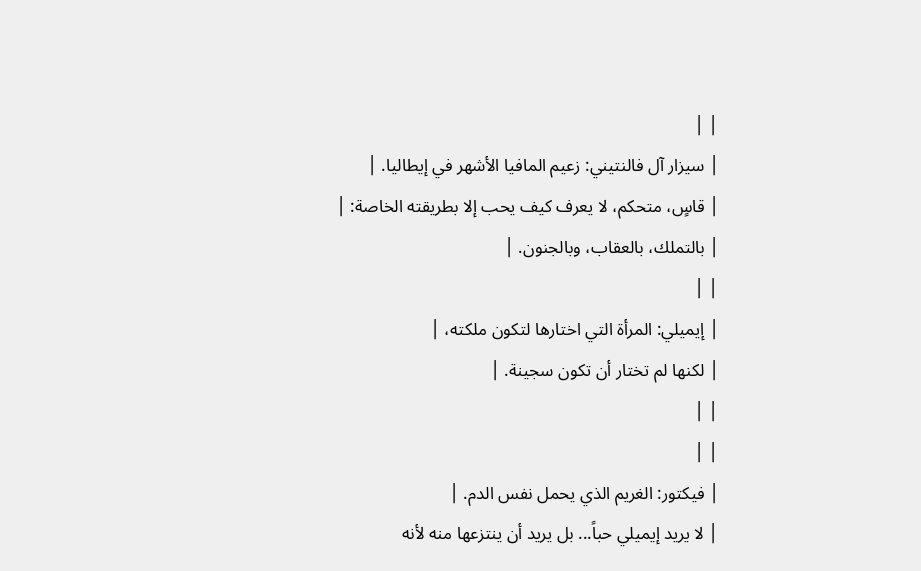│ │
│ سيزار آل فالنتيني: زعيم المافيا الأشهر في إيطاليا. │
│ قاسٍ، متحكم، لا يعرف كيف يحب إلا بطريقته الخاصة: │
│ بالتملك، بالعقاب، وبالجنون. │
│ │
│ إيميلي: المرأة التي اختارها لتكون ملكته، │
│ لكنها لم تختار أن تكون سجينة. │
│ │
│ │
│ فيكتور: الغريم الذي يحمل نفس الدم. │
│ لا يريد إيميلي حباً... بل يريد أن ينتزعها منه لأنه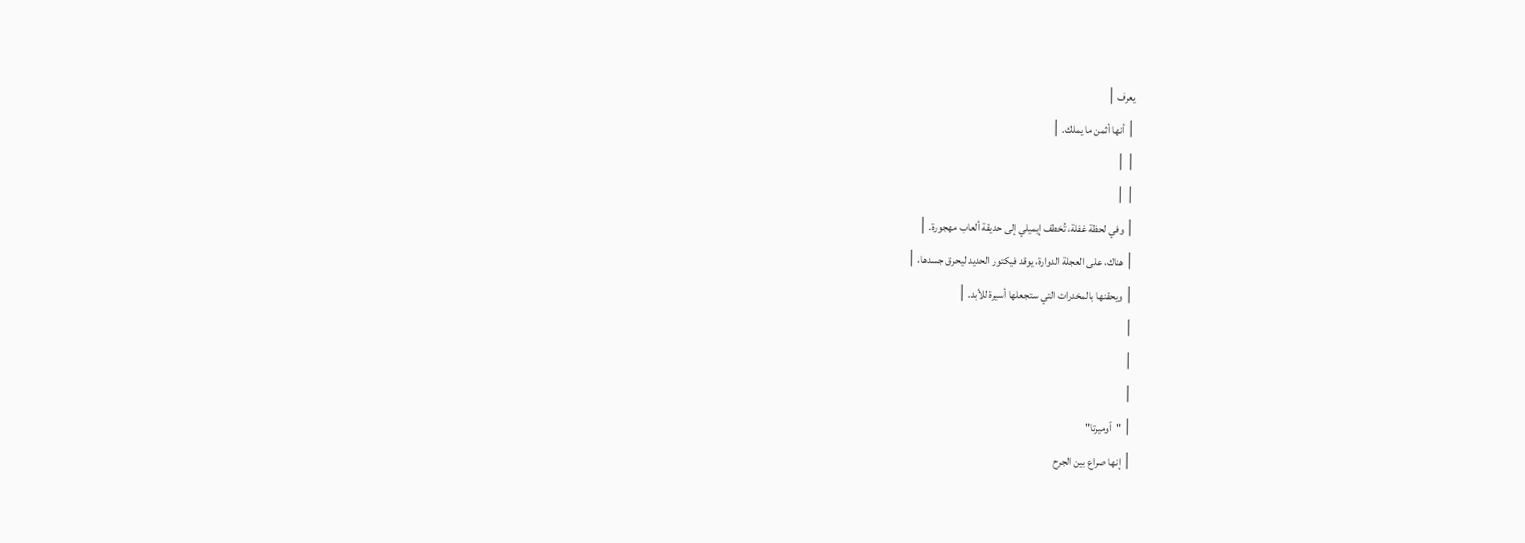يعرف │
│ أنها أثمن ما يملك. │
│ │
│ │
│ وفي لحظة غفلة، تُخطف إيميلي إلى حديقة ألعاب مهجورة. │
│ هناك، على العجلة الدوارة، يوقد فيكتور الحديد ليحرق جسدها، │
│ ويحقنها بالمخدرات التي ستجعلها أسيرة للأبد. │
│
│
│
│ "ٱوميرتا"
│ إنها صراع بين الجرح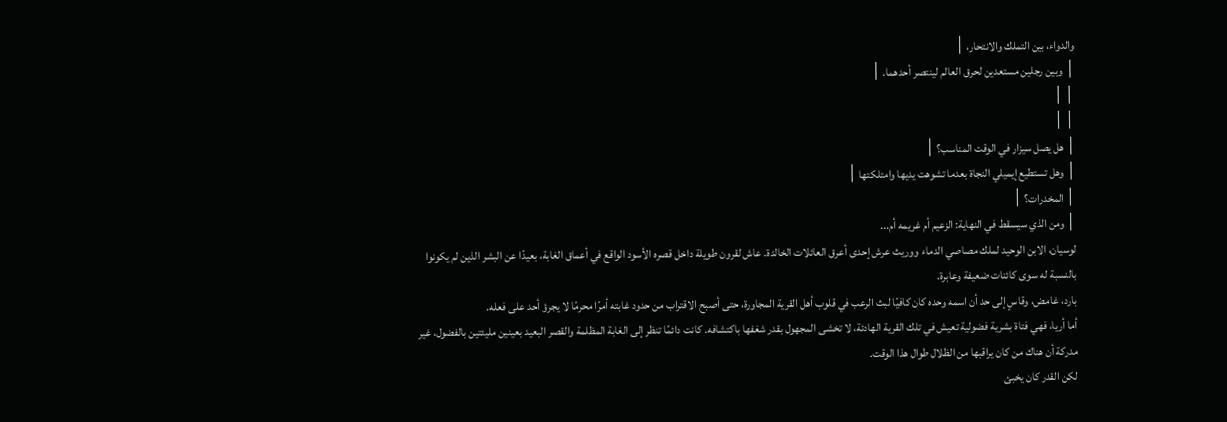والدواء، بين التملك والانتحار، │
│ وبين رجلين مستعدين لحرق العالم لينتصر أحدهما. │
│ │
│ │
│ هل يصل سيزار في الوقت المناسب؟ │
│ وهل تستطيع إيميلي النجاة بعدما تشوهت يديها وامتلكتها │
│ المخدرات؟ │
│ ومن الذي سيسقط في النهاية: الزعيم أم غريمه أم...
لوسيان، الابن الوحيد لملك مصاصي الدماء ووريث عرش إحدى أعرق العائلات الخالدة. عاش لقرون طويلة داخل قصره الأسود الواقع في أعماق الغابة، بعيدًا عن البشر الذين لم يكونوا بالنسبة له سوى كائنات ضعيفة وعابرة.
بارد، غامض، وقاسٍ إلى حد أن اسمه وحده كان كافيًا لبث الرعب في قلوب أهل القرية المجاورة، حتى أصبح الاقتراب من حدود غابته أمرًا محرمًا لا يجرؤ أحد على فعله.
أما أريا، فهي فتاة بشرية فضولية تعيش في تلك القرية الهادئة، لا تخشى المجهول بقدر شغفها باكتشافه. كانت دائمًا تنظر إلى الغابة المظلمة والقصر البعيد بعينين مليئتين بالفضول، غير مدركة أن هناك من كان يراقبها من الظلال طوال هذا الوقت.
لكن القدر كان يخبئ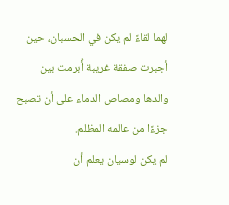لهما لقاءً لم يكن في الحسبان، حين أجبرت صفقة غريبة أُبرمت بين والدها ومصاص الدماء على أن تصبح جزءًا من عالمه المظلم.
لم يكن لوسيان يعلم أن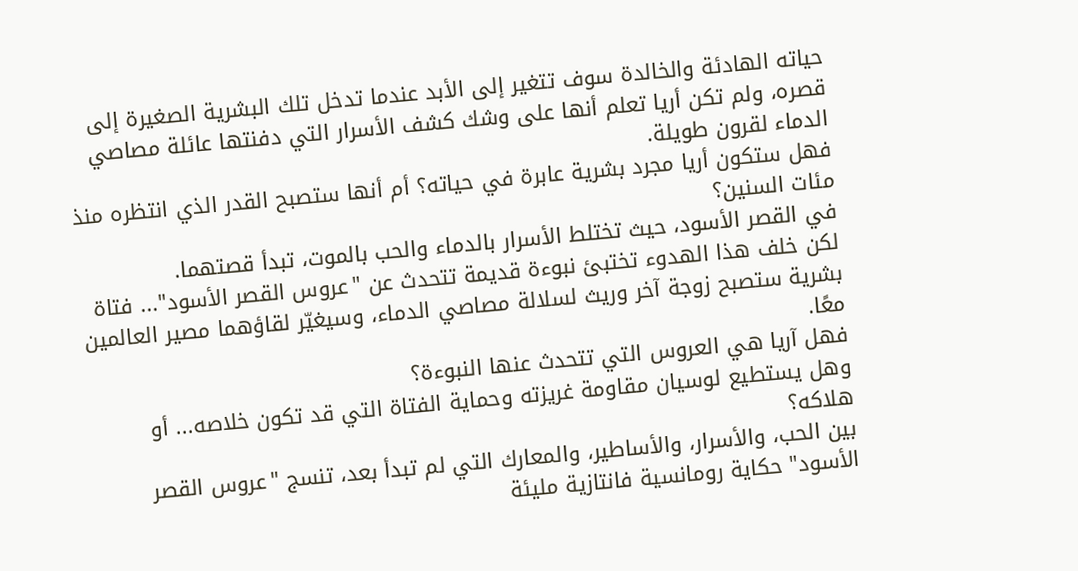حياته الهادئة والخالدة سوف تتغير إلى الأبد عندما تدخل تلك البشرية الصغيرة إلى قصره، ولم تكن أريا تعلم أنها على وشك كشف الأسرار التي دفنتها عائلة مصاصي الدماء لقرون طويلة.
فهل ستكون أريا مجرد بشرية عابرة في حياته؟ أم أنها ستصبح القدر الذي انتظره منذ مئات السنين؟
في القصر الأسود، حيث تختلط الأسرار بالدماء والحب بالموت، تبدأ قصتهما.
لكن خلف هذا الهدوء تختبئ نبوءة قديمة تتحدث عن "عروس القصر الأسود"... فتاة بشرية ستصبح زوجة آخر وريث لسلالة مصاصي الدماء، وسيغيّر لقاؤهما مصير العالمين معًا.
فهل آريا هي العروس التي تتحدث عنها النبوءة؟
وهل يستطيع لوسيان مقاومة غريزته وحماية الفتاة التي قد تكون خلاصه... أو هلاكه؟
بين الحب، والأسرار، والأساطير، والمعارك التي لم تبدأ بعد، تنسج "عروس القصر الأسود" حكاية رومانسية فانتازية مليئة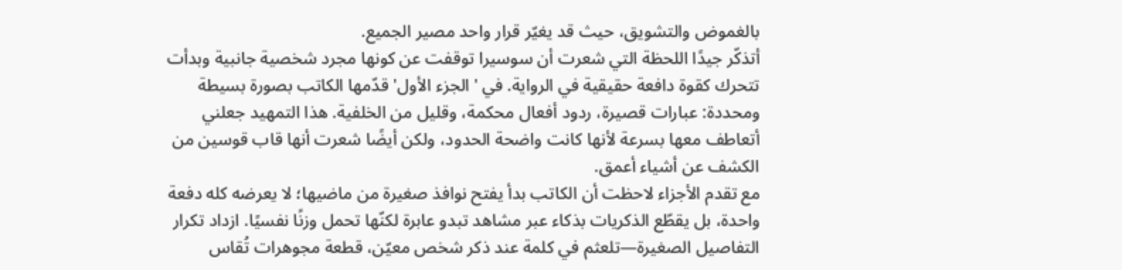بالغموض والتشويق، حيث قد يغيّر قرار واحد مصير الجميع.
أتذكّر جيدًا اللحظة التي شعرت أن سوسيرا توقفت عن كونها مجرد شخصية جانبية وبدأت تتحرك كقوة دافعة حقيقية في الرواية. في 'الجزء الأول' قدّمها الكاتب بصورة بسيطة ومحددة: عبارات قصيرة، ردود أفعال محكمة، وقليل من الخلفية. هذا التمهيد جعلني أتعاطف معها بسرعة لأنها كانت واضحة الحدود، ولكن أيضًا شعرت أنها قاب قوسين من الكشف عن أشياء أعمق.
مع تقدم الأجزاء لاحظت أن الكاتب بدأ يفتح نوافذ صغيرة من ماضيها؛ لا يعرضه كله دفعة واحدة، بل يقطّع الذكريات بذكاء عبر مشاهد تبدو عابرة لكنّها تحمل وزنًا نفسيًا. ازداد تكرار التفاصيل الصغيرة—تلعثم في كلمة عند ذكر شخص معيّن، قطعة مجوهرات تُقاس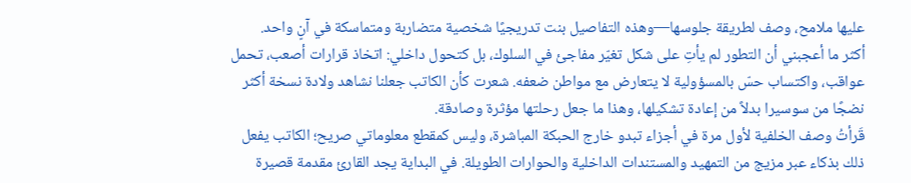عليها ملامح، وصف لطريقة جلوسها—وهذه التفاصيل بنت تدريجيًا شخصية متضاربة ومتماسكة في آنٍ واحد.
أكثر ما أعجبني أن التطور لم يأتِ على شكل تغيّر مفاجئ في السلوك، بل كتحول داخلي: اتخاذ قرارات أصعب، تحمل عواقب، واكتساب حسّ بالمسؤولية لا يتعارض مع مواطن ضعفه. شعرت كأن الكاتب جعلنا نشاهد ولادة نسخة أكثر نضجًا من سوسيرا بدلاً من إعادة تشكيلها، وهذا ما جعل رحلتها مؤثرة وصادقة.
قَرأتُ وصف الخلفية لأول مرة في أجزاء تبدو خارج الحبكة المباشرة، وليس كمقطع معلوماتي صريح؛ الكاتب يفعل ذلك بذكاء عبر مزيج من التمهيد والمستندات الداخلية والحوارات الطويلة. في البداية يجد القارئ مقدمة قصيرة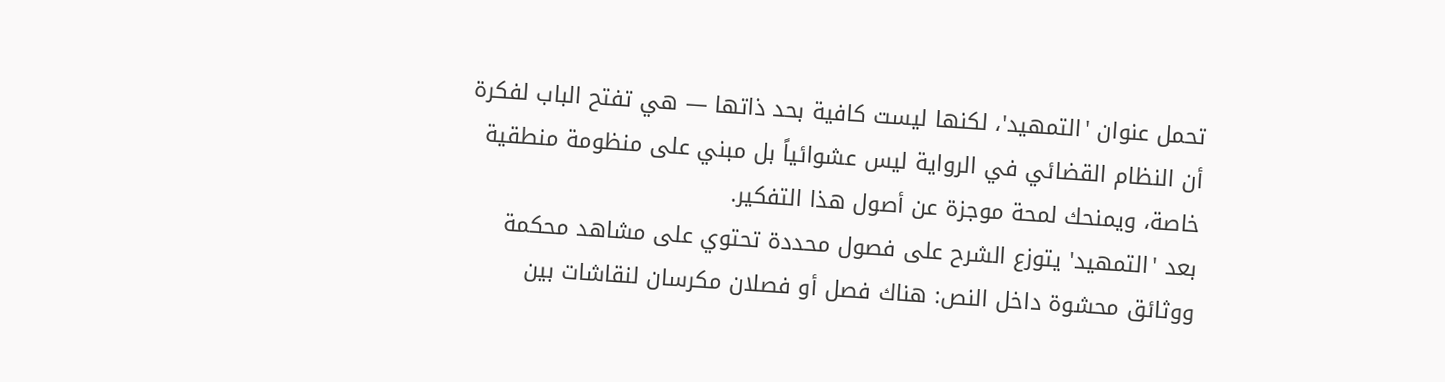تحمل عنوان 'التمهيد'، لكنها ليست كافية بحد ذاتها — هي تفتح الباب لفكرة أن النظام القضائي في الرواية ليس عشوائياً بل مبني على منظومة منطقية خاصة، ويمنحك لمحة موجزة عن أصول هذا التفكير.
بعد 'التمهيد' يتوزع الشرح على فصول محددة تحتوي على مشاهد محكمة ووثائق محشوة داخل النص: هناك فصل أو فصلان مكرسان لنقاشات بين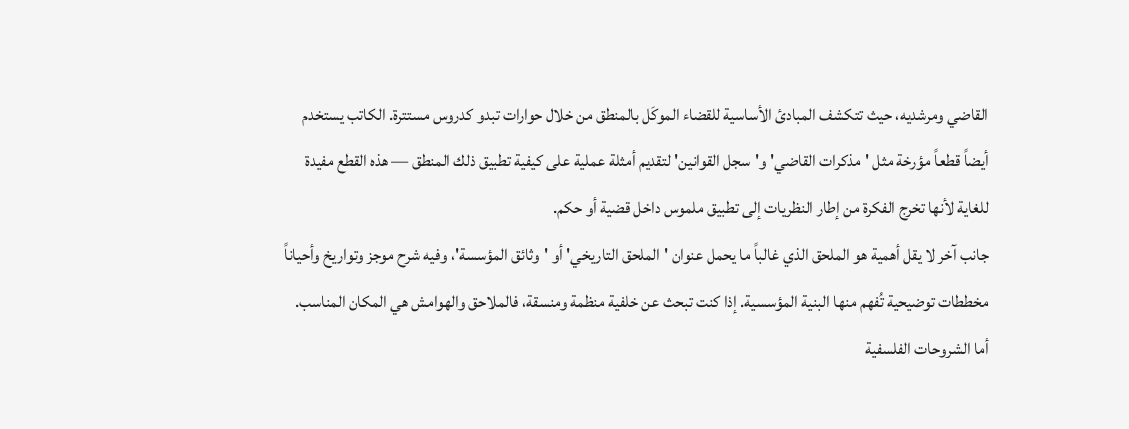القاضي ومرشديه، حيث تتكشف المبادئ الأساسية للقضاء الموكَل بالمنطق من خلال حوارات تبدو كدروس مستترة. الكاتب يستخدم أيضاً قطعاً مؤرخة مثل 'مذكرات القاضي' و'سجل القوانين' لتقديم أمثلة عملية على كيفية تطبيق ذلك المنطق — هذه القطع مفيدة للغاية لأنها تخرج الفكرة من إطار النظريات إلى تطبيق ملموس داخل قضية أو حكم.
جانب آخر لا يقل أهمية هو الملحق الذي غالباً ما يحمل عنوان 'الملحق التاريخي' أو 'وثائق المؤسسة'، وفيه شرح موجز وتواريخ وأحياناً مخططات توضيحية تُفهم منها البنية المؤسسية. إذا كنت تبحث عن خلفية منظمة ومنسقة، فالملاحق والهوامش هي المكان المناسب. أما الشروحات الفلسفية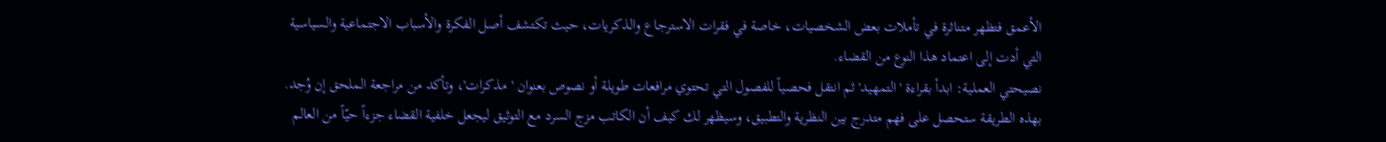الأعمق فتظهر متناثرة في تأملات بعض الشخصيات، خاصة في فقرات الاسترجاع والذكريات، حيث تكتشف أصل الفكرة والأسباب الاجتماعية والسياسية التي أدت إلى اعتماد هذا النوع من القضاء.
نصيحتي العملية: ابدأ بقراءة 'التمهيد' ثم انتقل فحصياً للفصول التي تحتوي مرافعات طويلة أو نصوص بعنوان 'مذكرات'، وتأكد من مراجعة الملحق إن وُجد. بهذه الطريقة ستحصل على فهم متدرج بين النظرية والتطبيق، وسيظهر لك كيف أن الكاتب مزج السرد مع التوثيق ليجعل خلفية القضاء جزءاً حيّاً من العالم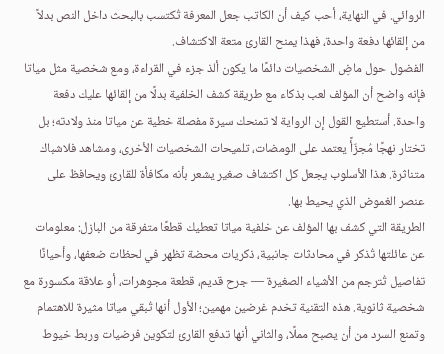الروائي. في النهاية، أحب كيف أن الكاتب جعل المعرفة تُكتسب بالبحث داخل النص بدلاً من إلقائها دفعة واحدة، فهذا يمنح القارئ متعة الاكتشاف.
الفضول حول ماضِ الشخصيات دائمًا ما يكون ألذ جزء في القراءة، ومع شخصية مثل مياتا فإنه واضح أن المؤلف لعب بذكاء مع طريقة كشف الخلفية بدلًا من إلقائها عليك دفعة واحدة. أستطيع القول إن الرواية لا تمنحك سيرة مفصلة خطية عن مياتا منذ ولادته؛ بل تختار نهجًا مُجزّأً يعتمد على الومضات، تلميحات الشخصيات الأخرى، ومشاهد فلاشباك متناثرة. هذا الأسلوب يجعل كل اكتشاف صغير يشعر بأنه مكافأة للقارئ ويحافظ على عنصر الغموض الذي يحيط بها.
الطريقة التي كشف بها المؤلف عن خلفية مياتا تعطيك قطعًا متفرقة من البازل: معلومات عن عائلتها تُذكر في محادثات جانبية، ذكريات محضة تظهر في لحظات ضعفها، وأحيانًا تفاصيل تُترجم من الأشياء الصغيرة — جرح قديم، قطعة مجوهرات، أو علاقة مكسورة مع شخصية ثانوية. هذه التقنية تخدم غرضين مهمين؛ الأول أنها تُبقي مياتا مثيرة للاهتمام وتمنع السرد من أن يصبح مملًا، والثاني أنها تدفع القارئ لتكوين فرضيات وربط خيوط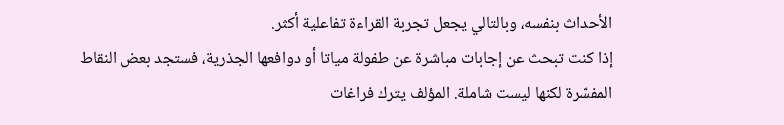الأحداث بنفسه، وبالتالي يجعل تجربة القراءة تفاعلية أكثر.
إذا كنت تبحث عن إجابات مباشرة عن طفولة مياتا أو دوافعها الجذرية، فستجد بعض النقاط المفسّرة لكنها ليست شاملة. المؤلف يترك فراغات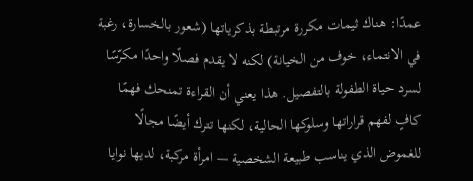عمدًا: هناك ثيمات مكررة مرتبطة بذكرياتها (شعور بالخسارة، رغبة في الانتماء، خوف من الخيانة) لكنه لا يقدم فصلًا واحدًا مكرّسًا لسرد حياة الطفولة بالتفصيل. هذا يعني أن القراءة تمنحك فهمًا كافٍ لفهم قراراتها وسلوكها الحالية، لكنها تترك أيضًا مجالًا للغموض الذي يناسب طبيعة الشخصية — امرأة مركبة، لديها نوايا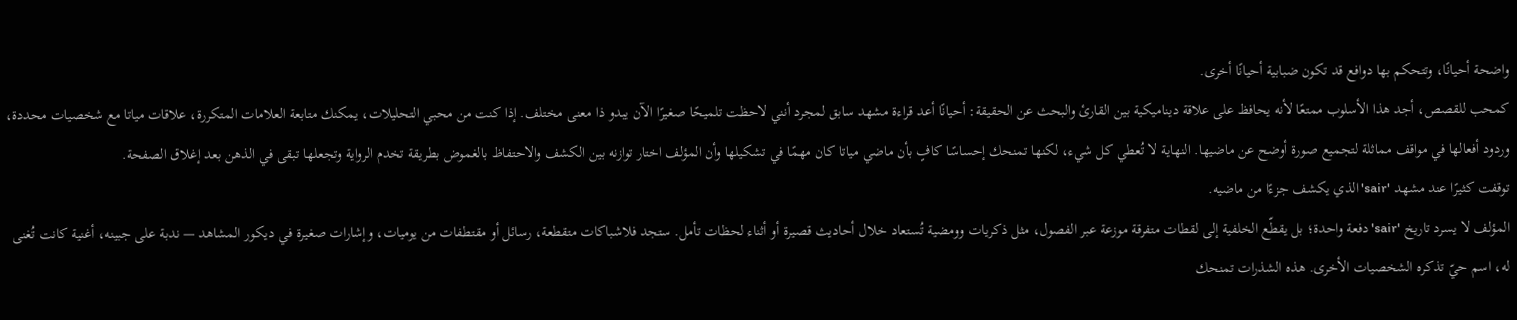واضحة أحيانًا، وتتحكم بها دوافع قد تكون ضبابية أحيانًا أخرى.
كمحب للقصص، أجد هذا الأسلوب ممتعًا لأنه يحافظ على علاقة ديناميكية بين القارئ والبحث عن الحقيقة: أحيانًا أعد قراءة مشهد سابق لمجرد أنني لاحظت تلميحًا صغيرًا الآن يبدو ذا معنى مختلف. إذا كنت من محبي التحليلات، يمكنك متابعة العلامات المتكررة، علاقات مياتا مع شخصيات محددة، وردود أفعالها في مواقف مماثلة لتجميع صورة أوضح عن ماضيها. النهاية لا تُعطي كل شيء، لكنها تمنحك إحساسًا كافٍ بأن ماضي مياتا كان مهمًا في تشكيلها وأن المؤلف اختار توازنه بين الكشف والاحتفاظ بالغموض بطريقة تخدم الرواية وتجعلها تبقى في الذهن بعد إغلاق الصفحة.
توقفت كثيرًا عند مشهد 'sair' الذي يكشف جزءًا من ماضيه.
المؤلف لا يسرد تاريخ 'sair' دفعة واحدة؛ بل يقطّع الخلفية إلى لقطات متفرقة موزعة عبر الفصول، مثل ذكريات وومضية تُستعاد خلال أحاديث قصيرة أو أثناء لحظات تأمل. ستجد فلاشباكات متقطعة، رسائل أو مقتطفات من يوميات، وإشارات صغيرة في ديكور المشاهد — ندبة على جبينه، أغنية كانت تُغنى له، اسم حيّ تذكره الشخصيات الأخرى. هذه الشذرات تمنحك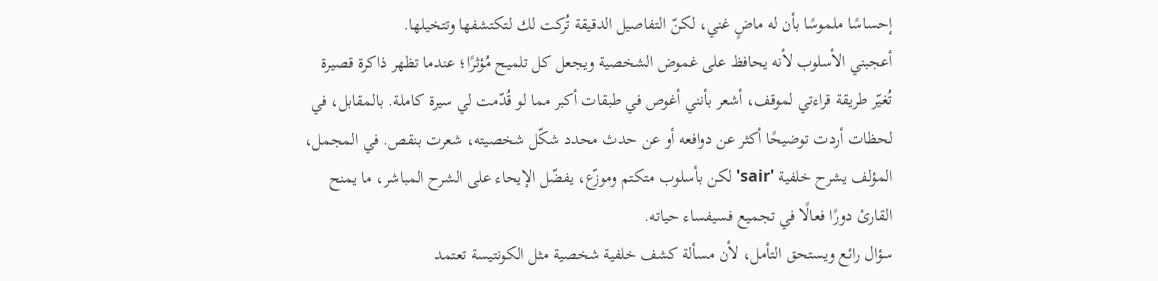إحساسًا ملموسًا بأن له ماضٍ غني، لكنّ التفاصيل الدقيقة تُركت لك لتكتشفها وتتخيلها.
أعجبني الأسلوب لأنه يحافظ على غموض الشخصية ويجعل كل تلميح مُؤثرًا؛ عندما تظهر ذاكرة قصيرة تُغيّر طريقة قراءتي لموقف، أشعر بأنني أغوص في طبقات أكبر مما لو قُدّمت لي سيرة كاملة. بالمقابل، في لحظات أردت توضيحًا أكثر عن دوافعه أو عن حدث محدد شكّل شخصيته، شعرت بنقص. في المجمل، المؤلف يشرح خلفية 'sair' لكن بأسلوب متكتم وموزّع، يفضّل الإيحاء على الشرح المباشر، ما يمنح القارئ دورًا فعالًا في تجميع فسيفساء حياته.
سؤال رائع ويستحق التأمل، لأن مسألة كشف خلفية شخصية مثل الكونتيسة تعتمد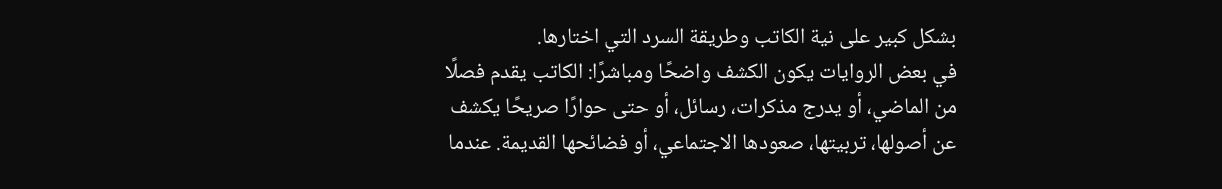بشكل كبير على نية الكاتب وطريقة السرد التي اختارها.
في بعض الروايات يكون الكشف واضحًا ومباشرًا: الكاتب يقدم فصلًا من الماضي، أو يدرج مذكرات، رسائل، أو حتى حوارًا صريحًا يكشف عن أصولها، تربيتها، صعودها الاجتماعي، أو فضائحها القديمة. عندما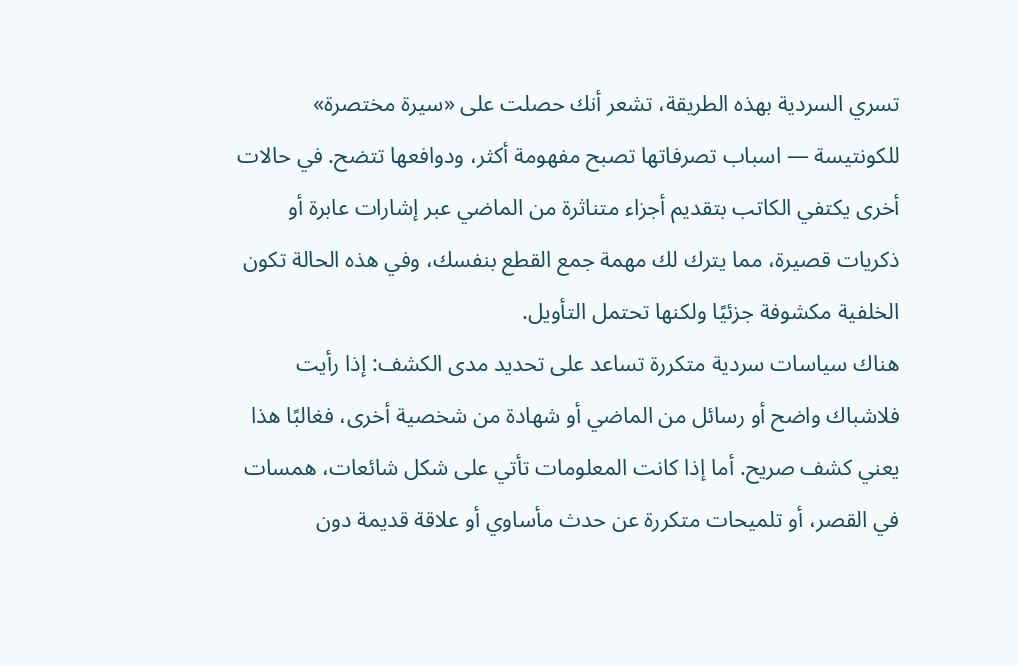تسري السردية بهذه الطريقة، تشعر أنك حصلت على «سيرة مختصرة» للكونتيسة — اسباب تصرفاتها تصبح مفهومة أكثر، ودوافعها تتضح. في حالات أخرى يكتفي الكاتب بتقديم أجزاء متناثرة من الماضي عبر إشارات عابرة أو ذكريات قصيرة، مما يترك لك مهمة جمع القطع بنفسك، وفي هذه الحالة تكون الخلفية مكشوفة جزئيًا ولكنها تحتمل التأويل.
هناك سياسات سردية متكررة تساعد على تحديد مدى الكشف: إذا رأيت فلاشباك واضح أو رسائل من الماضي أو شهادة من شخصية أخرى، فغالبًا هذا يعني كشف صريح. أما إذا كانت المعلومات تأتي على شكل شائعات، همسات في القصر، أو تلميحات متكررة عن حدث مأساوي أو علاقة قديمة دون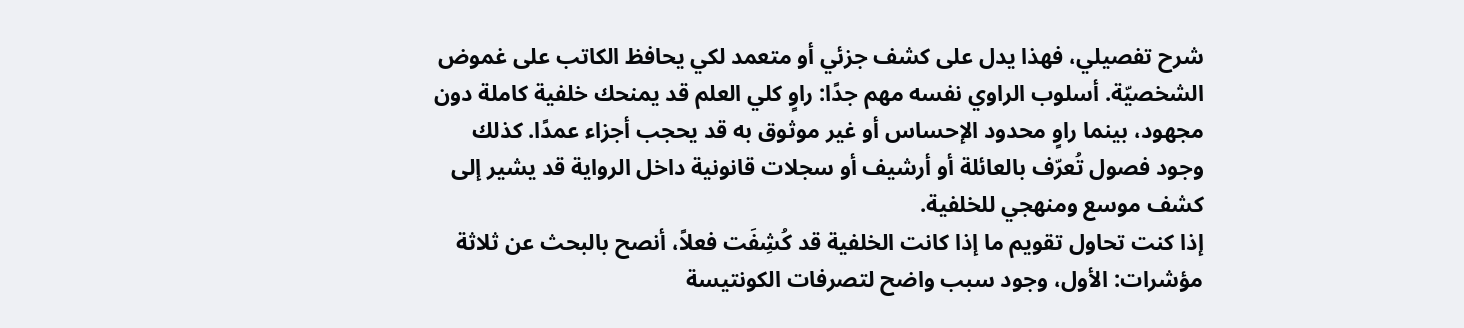شرح تفصيلي، فهذا يدل على كشف جزئي أو متعمد لكي يحافظ الكاتب على غموض الشخصيّة. أسلوب الراوي نفسه مهم جدًا: راوٍ كلي العلم قد يمنحك خلفية كاملة دون مجهود، بينما راوٍ محدود الإحساس أو غير موثوق به قد يحجب أجزاء عمدًا. كذلك وجود فصول تُعرّف بالعائلة أو أرشيف أو سجلات قانونية داخل الرواية قد يشير إلى كشف موسع ومنهجي للخلفية.
إذا كنت تحاول تقويم ما إذا كانت الخلفية قد كُشِفَت فعلاً، أنصح بالبحث عن ثلاثة مؤشرات: الأول، وجود سبب واضح لتصرفات الكونتيسة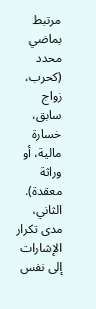مرتبط بماضي محدد (كحرب، زواج سابق، خسارة مالية، أو وراثة معقدة). الثاني، مدى تكرار الإشارات إلى نفس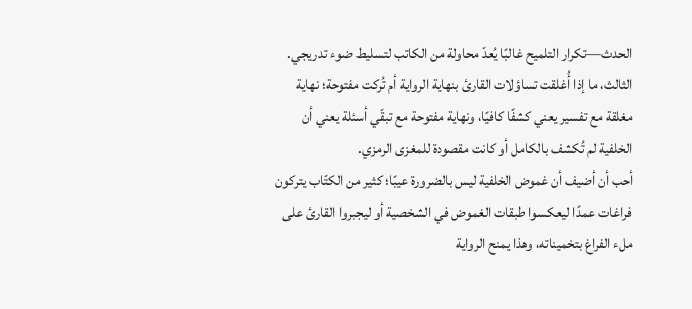الحدث—تكرار التلميح غالبًا يُعدّ محاولة من الكاتب لتسليط ضوء تدريجي. الثالث، ما إذا أُغلقت تساؤلات القارئ بنهاية الرواية أم تُركت مفتوحة؛ نهاية مغلقة مع تفسير يعني كشفًا كافيًا، ونهاية مفتوحة مع تبقّي أسئلة يعني أن الخلفية لم تُكشف بالكامل أو كانت مقصودة للمغزى الرمزي.
أحب أن أضيف أن غموض الخلفية ليس بالضرورة عيبًا؛ كثير من الكتّاب يتركون فراغات عمدًا ليعكسوا طبقات الغموض في الشخصية أو ليجبروا القارئ على ملء الفراغ بتخميناته، وهذا يمنح الرواية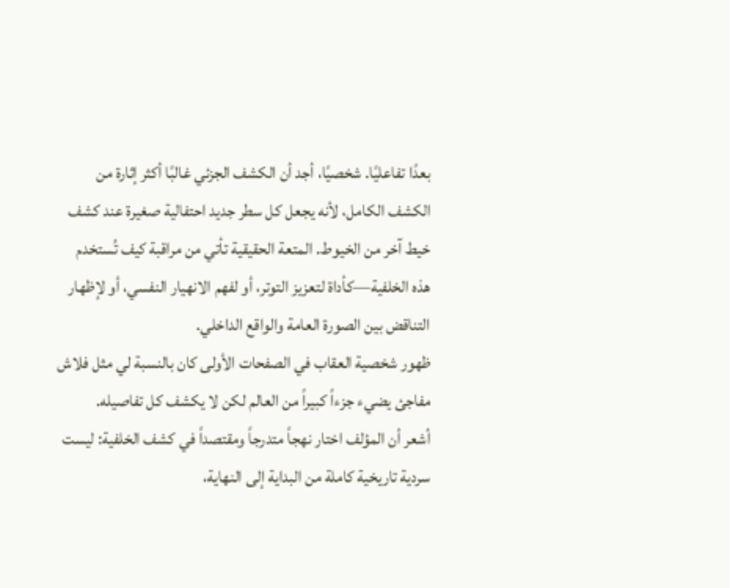بعدًا تفاعليًا. شخصيًا، أجد أن الكشف الجزئي غالبًا أكثر إثارة من الكشف الكامل، لأنه يجعل كل سطر جديد احتفالية صغيرة عند كشف خيط آخر من الخيوط. المتعة الحقيقية تأتي من مراقبة كيف تُستخدم هذه الخلفية—كأداة لتعزيز التوتر، أو لفهم الانهيار النفسي، أو لإظهار التناقض بين الصورة العامة والواقع الداخلي.
ظهور شخصية العقاب في الصفحات الأولى كان بالنسبة لي مثل فلاش مفاجئ يضيء جزءاً كبيراً من العالم لكن لا يكشف كل تفاصيله.
أشعر أن المؤلف اختار نهجاً متدرجاً ومقتصداً في كشف الخلفية: ليست سردية تاريخية كاملة من البداية إلى النهاية،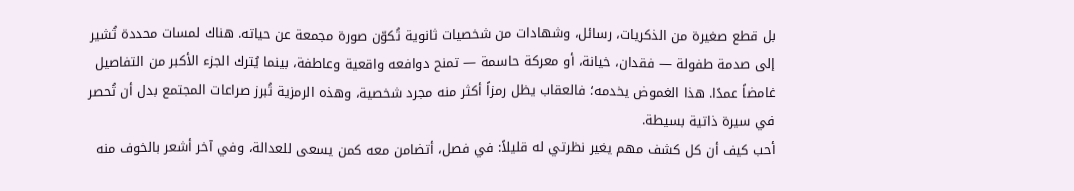بل قطع صغيرة من الذكريات، رسائل، وشهادات من شخصيات ثانوية تُكوّن صورة مجمعة عن حياته. هناك لمسات محددة تُشير إلى صدمة طفولة — فقدان، خيانة، أو معركة حاسمة — تمنح دوافعه واقعية وعاطفة، بينما يُترك الجزء الأكبر من التفاصيل غامضاً عمدًا. هذا الغموض يخدمه؛ فالعقاب يظل رمزاً أكثر منه مجرد شخصية، وهذه الرمزية تُبرز صراعات المجتمع بدل أن تُحصر في سيرة ذاتية بسيطة.
أحب كيف أن كل كشف مهم يغير نظرتي له قليلاً: في فصل، أتضامن معه كمن يسعى للعدالة، وفي آخر أشعر بالخوف منه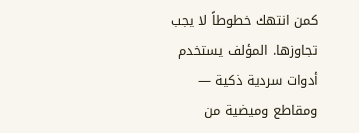كمن انتهك خطوطاً لا يجب تجاوزها. المؤلف يستخدم أدوات سردية ذكية — ومقاطع وميضية من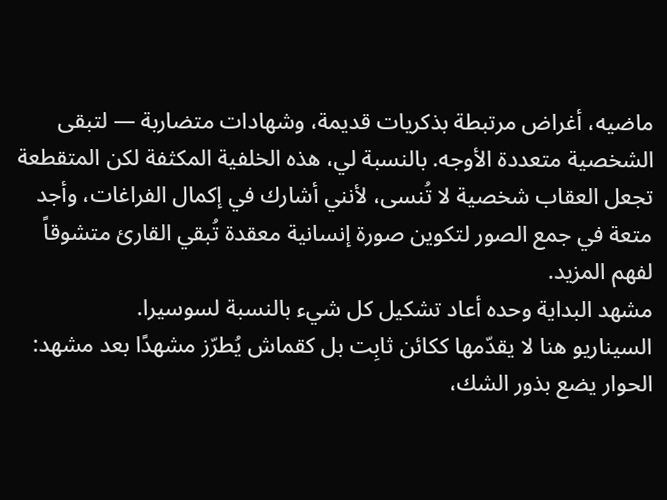ماضيه، أغراض مرتبطة بذكريات قديمة، وشهادات متضاربة — لتبقى الشخصية متعددة الأوجه. بالنسبة لي، هذه الخلفية المكثفة لكن المتقطعة تجعل العقاب شخصية لا تُنسى، لأنني أشارك في إكمال الفراغات، وأجد متعة في جمع الصور لتكوين صورة إنسانية معقدة تُبقي القارئ متشوقاً لفهم المزيد.
مشهد البداية وحده أعاد تشكيل كل شيء بالنسبة لسوسيرا.
السيناريو هنا لا يقدّمها ككائن ثابِت بل كقماش يُطرّز مشهدًا بعد مشهد: الحوار يضع بذور الشك،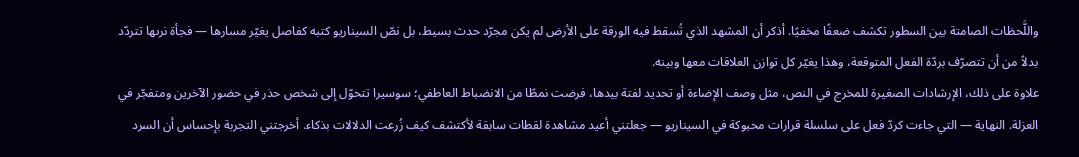واللَّحظات الصامتة بين السطور تكشف ضعفًا مخفيًا. أذكر أن المشهد الذي تُسقط فيه الورقة على الأرض لم يكن مجرّد حدث بسيط، بل نصّ السيناريو كتبه كفاصل يغيّر مسارها — فجأة نرىها تتردّد بدلاً من أن تتصرّف بردّة الفعل المتوقعة، وهذا يغيّر كل توازن العلاقات معها وبينه.
علاوة على ذلك، الإرشادات الصغيرة للمخرج في النص، مثل وصف الإضاءة أو تحديد لفتة بيدها، فرضت نمطًا من الانضباط العاطفي؛ سوسيرا تتحوّل إلى شخص حذر في حضور الآخرين ومتفجّر في العزلة. النهاية — التي جاءت كردّ فعل على سلسلة قرارات محبوكة في السيناريو — جعلتني أعيد مشاهدة لقطات سابقة لأكتشف كيف زُرعت الدلالات بذكاء. أخرجتني التجربة بإحساس أن السرد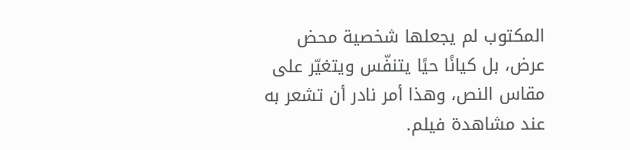المكتوب لم يجعلها شخصية محض عرض، بل كيانًا حيًا يتنفّس ويتغيّر على مقاس النص، وهذا أمر نادر أن تشعر به عند مشاهدة فيلم.